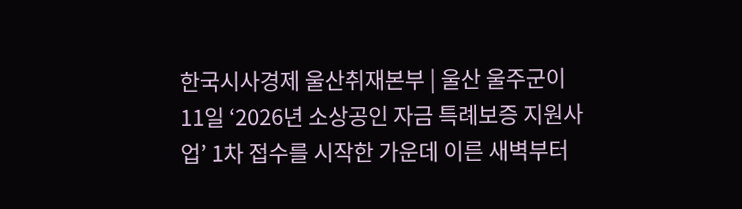한국시사경제 울산취재본부 | 울산 울주군이 11일 ‘2026년 소상공인 자금 특례보증 지원사업’ 1차 접수를 시작한 가운데 이른 새벽부터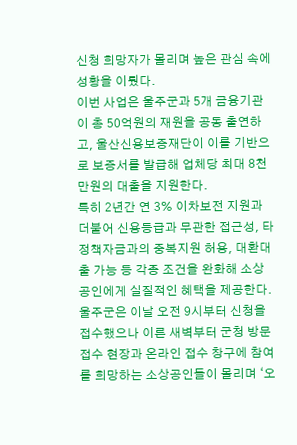신청 희망자가 몰리며 높은 관심 속에 성황을 이뤘다.
이번 사업은 울주군과 5개 금융기관이 총 50억원의 재원을 공동 출연하고, 울산신용보증재단이 이를 기반으로 보증서를 발급해 업체당 최대 8천만원의 대출을 지원한다.
특히 2년간 연 3% 이차보전 지원과 더불어 신용등급과 무관한 접근성, 타 정책자금과의 중복지원 허용, 대환대출 가능 등 각종 조건을 완화해 소상공인에게 실질적인 혜택을 제공한다.
울주군은 이날 오전 9시부터 신청을 접수했으나 이른 새벽부터 군청 방문 접수 현장과 온라인 접수 창구에 참여를 희망하는 소상공인들이 몰리며 ‘오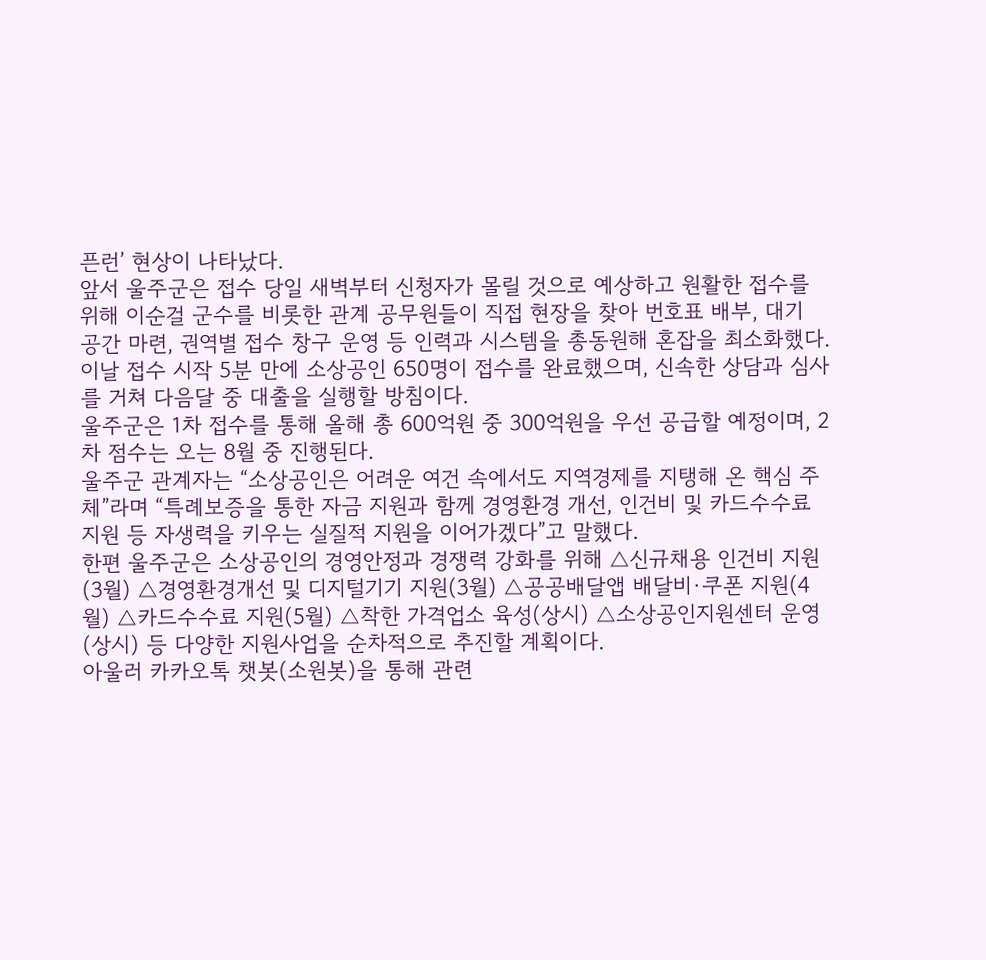픈런’ 현상이 나타났다.
앞서 울주군은 접수 당일 새벽부터 신청자가 몰릴 것으로 예상하고 원활한 접수를 위해 이순걸 군수를 비롯한 관계 공무원들이 직접 현장을 찾아 번호표 배부, 대기 공간 마련, 권역별 접수 창구 운영 등 인력과 시스템을 총동원해 혼잡을 최소화했다.
이날 접수 시작 5분 만에 소상공인 650명이 접수를 완료했으며, 신속한 상담과 심사를 거쳐 다음달 중 대출을 실행할 방침이다.
울주군은 1차 접수를 통해 올해 총 600억원 중 300억원을 우선 공급할 예정이며, 2차 점수는 오는 8월 중 진행된다.
울주군 관계자는 “소상공인은 어려운 여건 속에서도 지역경제를 지탱해 온 핵심 주체”라며 “특례보증을 통한 자금 지원과 함께 경영환경 개선, 인건비 및 카드수수료 지원 등 자생력을 키우는 실질적 지원을 이어가겠다”고 말했다.
한편 울주군은 소상공인의 경영안정과 경쟁력 강화를 위해 △신규채용 인건비 지원(3월) △경영환경개선 및 디지털기기 지원(3월) △공공배달앱 배달비·쿠폰 지원(4월) △카드수수료 지원(5월) △착한 가격업소 육성(상시) △소상공인지원센터 운영(상시) 등 다양한 지원사업을 순차적으로 추진할 계획이다.
아울러 카카오톡 챗봇(소원봇)을 통해 관련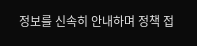정보를 신속히 안내하며 정책 접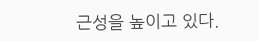근성을 높이고 있다.